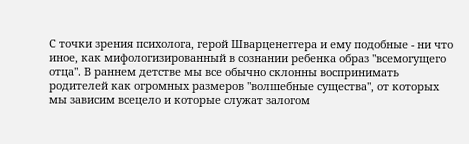С точки зрения психолога, герой Шварценеггера и ему подобные - ни что иное, как мифологизированный в сознании ребенка образ "всемогущего отца". В раннем детстве мы все обычно склонны воспринимать родителей как огромных размеров "волшебные существа", от которых мы зависим всецело и которые служат залогом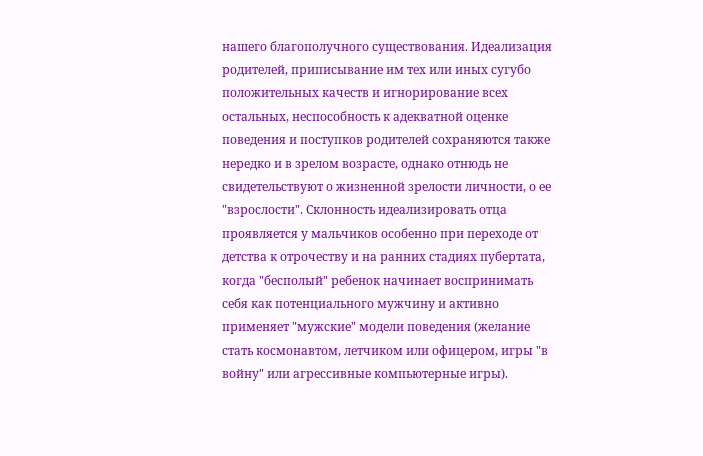нашего благополучного существования. Идеализация родителей, приписывание им тех или иных сугубо положительных качеств и игнорирование всех остальных, неспособность к адекватной оценке поведения и поступков родителей сохраняются также нередко и в зрелом возрасте, однако отнюдь не свидетельствуют о жизненной зрелости личности, о ее "взрослости". Склонность идеализировать отца проявляется у мальчиков особенно при переходе от детства к отрочеству и на ранних стадиях пубертата, когда "бесполый" ребенок начинает воспринимать себя как потенциального мужчину и активно применяет "мужские" модели поведения (желание стать космонавтом, летчиком или офицером, игры "в войну" или агрессивные компьютерные игры).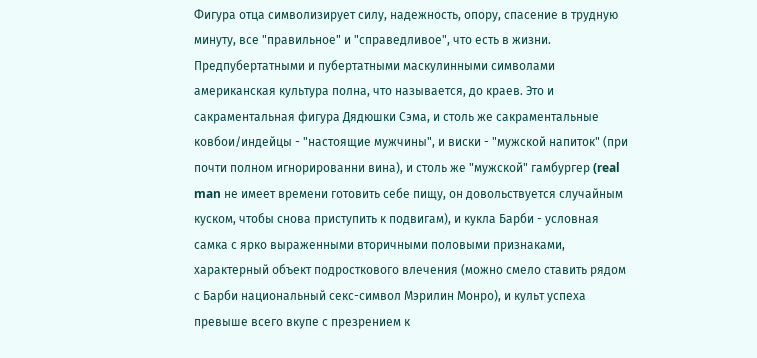Фигура отца символизирует силу, надежность, опору, спасение в трудную минуту, все "правильное" и "справедливое", что есть в жизни. Предпубертатными и пубертатными маскулинными символами американская культура полна, что называется, до краев. Это и сакраментальная фигура Дядюшки Сэма, и столь же сакраментальные ковбои/индейцы - "настоящие мужчины", и виски - "мужской напиток" (при почти полном игнорированни вина), и столь же "мужской" гамбургер (real man не имеет времени готовить себе пищу, он довольствуется случайным куском, чтобы снова приступить к подвигам), и кукла Барби - условная самка с ярко выраженными вторичными половыми признаками, характерный объект подросткового влечения (можно смело ставить рядом с Барби национальный секс-символ Мэрилин Монро), и культ успеха превыше всего вкупе с презрением к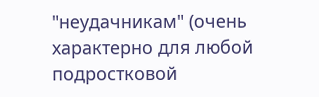"неудачникам" (очень характерно для любой подростковой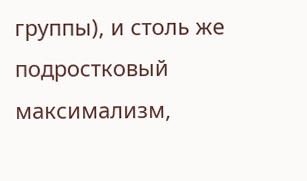группы), и столь же подростковый максимализм,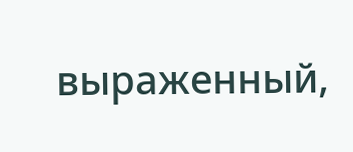выраженный,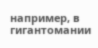например, в гигантомании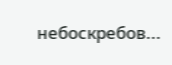небоскребов...